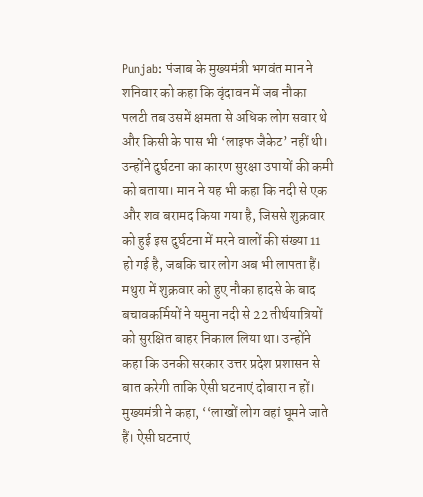Punjab: पंजाब के मुख्यमंत्री भगवंत मान ने शनिवार को कहा कि वृंदावन में जब नौका पलटी तब उसमें क्षमता से अधिक लोग सवार थे और किसी के पास भी ‘लाइफ जैकेट’ नहीं थी। उन्होंने दुर्घटना का कारण सुरक्षा उपायों की कमी को बताया। मान ने यह भी कहा कि नदी से एक और शव बरामद किया गया है, जिससे शुक्रवार को हुई इस दुर्घटना में मरने वालों की संख्या 11 हो गई है, जबकि चार लोग अब भी लापता हैं।
मथुरा में शुक्रवार को हुए नौका हादसे के बाद बचावकर्मियों ने यमुना नदी से 22 तीर्थयात्रियों को सुरक्षित बाहर निकाल लिया था। उन्होंने कहा कि उनकी सरकार उत्तर प्रदेश प्रशासन से बात करेगी ताकि ऐसी घटनाएं दोबारा न हों।
मुख्यमंत्री ने कहा, ‘‘लाखों लोग वहां घूमने जाते हैं। ऐसी घटनाएं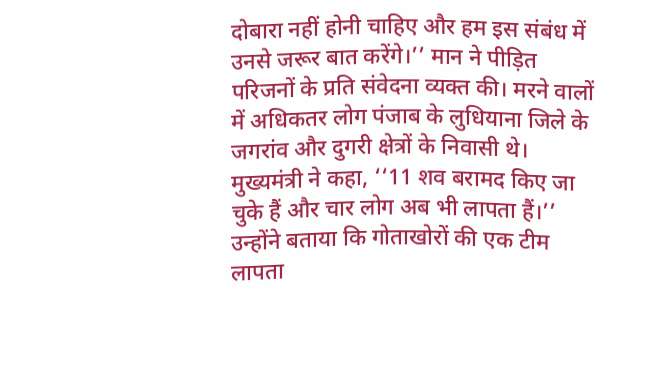दोबारा नहीं होनी चाहिए और हम इस संबंध में उनसे जरूर बात करेंगे।’’ मान ने पीड़ित परिजनों के प्रति संवेदना व्यक्त की। मरने वालों में अधिकतर लोग पंजाब के लुधियाना जिले के जगरांव और दुगरी क्षेत्रों के निवासी थे। मुख्यमंत्री ने कहा, ‘‘11 शव बरामद किए जा चुके हैं और चार लोग अब भी लापता हैं।’’
उन्होंने बताया कि गोताखोरों की एक टीम लापता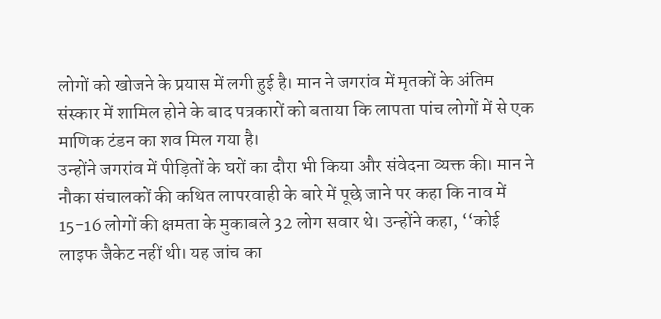लोगों को खोजने के प्रयास में लगी हुई है। मान ने जगरांव में मृतकों के अंतिम संस्कार में शामिल होने के बाद पत्रकारों को बताया कि लापता पांच लोगों में से एक माणिक टंडन का शव मिल गया है।
उन्होंने जगरांव में पीड़ितों के घरों का दौरा भी किया और संवेदना व्यक्त की। मान ने नौका संचालकों की कथित लापरवाही के बारे में पूछे जाने पर कहा कि नाव में 15-16 लोगों की क्षमता के मुकाबले 32 लोग सवार थे। उन्होंने कहा, ‘‘कोई लाइफ जैकेट नहीं थी। यह जांच का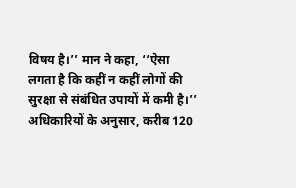विषय है।’’ मान ने कहा, ‘‘ऐसा लगता है कि कहीं न कहीं लोगों की सुरक्षा से संबंधित उपायों में कमी है।’’
अधिकारियों के अनुसार, करीब 120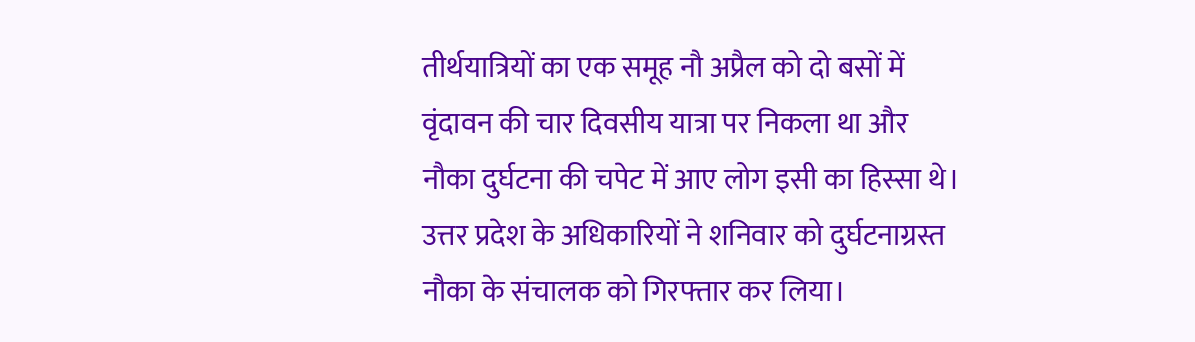तीर्थयात्रियों का एक समूह नौ अप्रैल को दो बसों में वृंदावन की चार दिवसीय यात्रा पर निकला था और नौका दुर्घटना की चपेट में आए लोग इसी का हिस्सा थे। उत्तर प्रदेश के अधिकारियों ने शनिवार को दुर्घटनाग्रस्त नौका के संचालक को गिरफ्तार कर लिया।